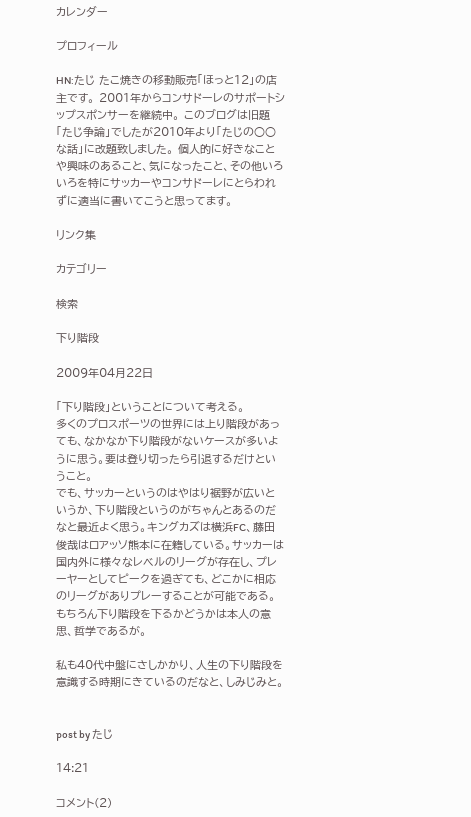カレンダー

プロフィール

HN:たじ たこ焼きの移動販売「ほっと12」の店主です。 2001年からコンサドーレのサポートシップスポンサーを継続中。 このブログは旧題「たじ争論」でしたが2010年より「たじの○○な話」に改題致しました。 個人的に好きなことや興味のあること、気になったこと、その他いろいろを特にサッカーやコンサドーレにとらわれずに適当に書いてこうと思ってます。

リンク集

カテゴリー

検索

下り階段

2009年04月22日

「下り階段」ということについて考える。
多くのプロスポーツの世界には上り階段があっても、なかなか下り階段がないケースが多いように思う。要は登り切ったら引退するだけということ。
でも、サッカーというのはやはり裾野が広いというか、下り階段というのがちゃんとあるのだなと最近よく思う。キングカズは横浜FC、藤田俊哉はロアッソ熊本に在籍している。サッカーは国内外に様々なレベルのリーグが存在し、プレーヤーとしてピークを過ぎても、どこかに相応のリーグがありプレーすることが可能である。もちろん下り階段を下るかどうかは本人の意思、哲学であるが。

私も40代中盤にさしかかり、人生の下り階段を意識する時期にきているのだなと、しみじみと。


post by たじ

14:21

コメント(2)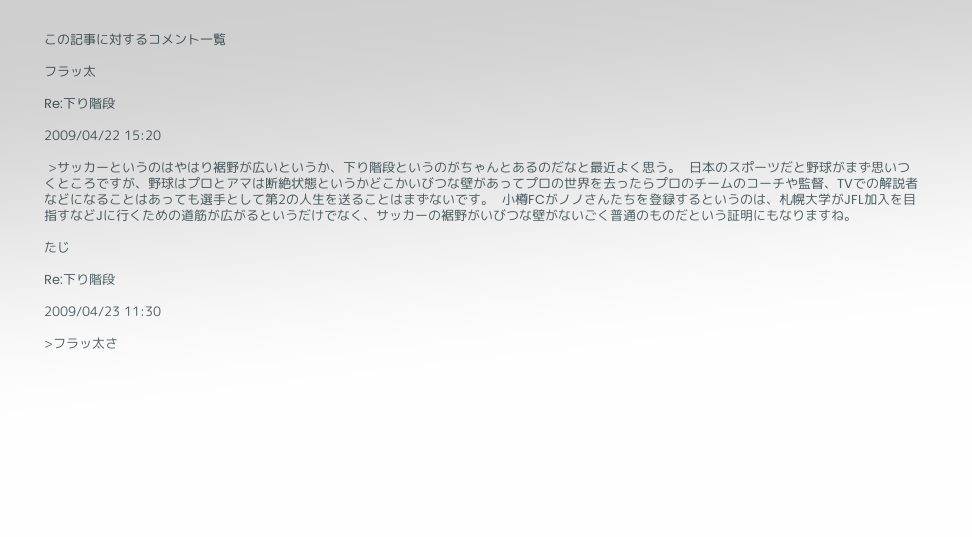この記事に対するコメント一覧

フラッ太

Re:下り階段

2009/04/22 15:20

 >サッカーというのはやはり裾野が広いというか、下り階段というのがちゃんとあるのだなと最近よく思う。  日本のスポーツだと野球がまず思いつくところですが、野球はプロとアマは断絶状態というかどこかいびつな壁があってプロの世界を去ったらプロのチームのコーチや監督、TVでの解説者などになることはあっても選手として第2の人生を送ることはまずないです。  小樽FCがノノさんたちを登録するというのは、札幌大学がJFL加入を目指すなどJに行くための道筋が広がるというだけでなく、サッカーの裾野がいびつな壁がないごく普通のものだという証明にもなりますね。

たじ

Re:下り階段

2009/04/23 11:30

>フラッ太さ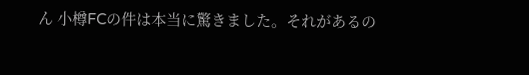ん 小樽FCの件は本当に驚きました。それがあるの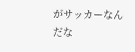がサッカーなんだな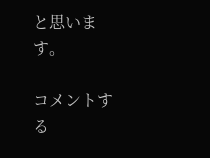と思います。

コメントする